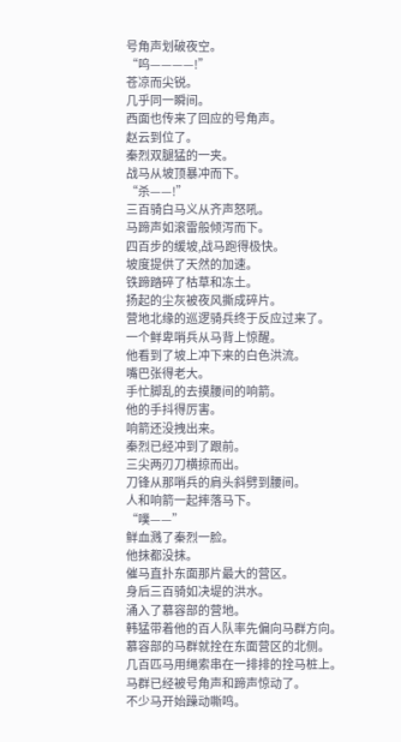号角声划破夜空。
“呜————!”
苍凉而尖锐。
几乎同一瞬间。
西面也传来了回应的号角声。
赵云到位了。
秦烈双腿猛的一夹。
战马从坡顶暴冲而下。
“杀——!”
三百骑白马义从齐声怒吼。
马蹄声如滚雷般倾泻而下。
四百步的缓坡,战马跑得极快。
坡度提供了天然的加速。
铁蹄踏碎了枯草和冻土。
扬起的尘灰被夜风撕成碎片。
营地北缘的巡逻骑兵终于反应过来了。
一个鲜卑哨兵从马背上惊醒。
他看到了坡上冲下来的白色洪流。
嘴巴张得老大。
手忙脚乱的去摸腰间的响箭。
他的手抖得厉害。
响箭还没拽出来。
秦烈已经冲到了跟前。
三尖两刃刀横掠而出。
刀锋从那哨兵的肩头斜劈到腰间。
人和响箭一起摔落马下。
“噗——”
鲜血溅了秦烈一脸。
他抹都没抹。
催马直扑东面那片最大的营区。
身后三百骑如决堤的洪水。
涌入了慕容部的营地。
韩猛带着他的百人队率先偏向马群方向。
慕容部的马群就拴在东面营区的北侧。
几百匹马用绳索串在一排排的拴马桩上。
马群已经被号角声和蹄声惊动了。
不少马开始躁动嘶鸣。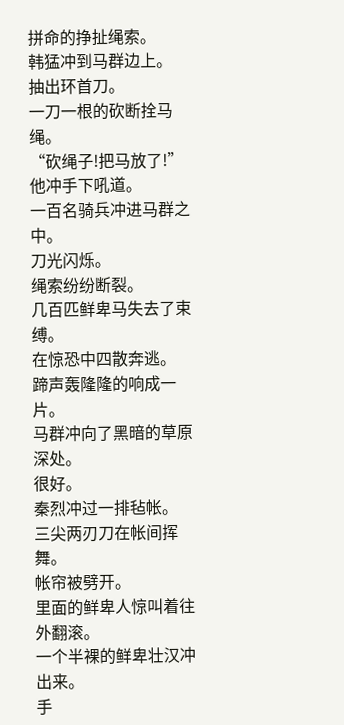拼命的挣扯绳索。
韩猛冲到马群边上。
抽出环首刀。
一刀一根的砍断拴马绳。
“砍绳子!把马放了!”
他冲手下吼道。
一百名骑兵冲进马群之中。
刀光闪烁。
绳索纷纷断裂。
几百匹鲜卑马失去了束缚。
在惊恐中四散奔逃。
蹄声轰隆隆的响成一片。
马群冲向了黑暗的草原深处。
很好。
秦烈冲过一排毡帐。
三尖两刃刀在帐间挥舞。
帐帘被劈开。
里面的鲜卑人惊叫着往外翻滚。
一个半裸的鲜卑壮汉冲出来。
手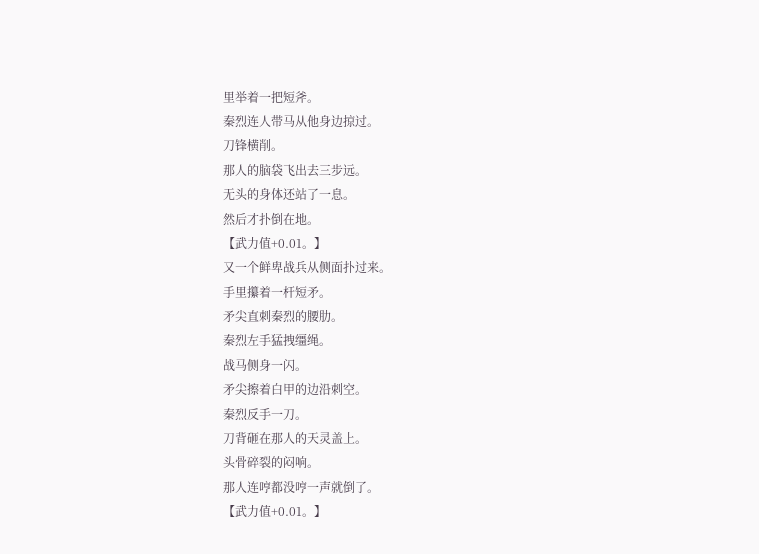里举着一把短斧。
秦烈连人带马从他身边掠过。
刀锋横削。
那人的脑袋飞出去三步远。
无头的身体还站了一息。
然后才扑倒在地。
【武力值+0.01。】
又一个鲜卑战兵从侧面扑过来。
手里攥着一杆短矛。
矛尖直刺秦烈的腰肋。
秦烈左手猛拽缰绳。
战马侧身一闪。
矛尖擦着白甲的边沿刺空。
秦烈反手一刀。
刀背砸在那人的天灵盖上。
头骨碎裂的闷响。
那人连哼都没哼一声就倒了。
【武力值+0.01。】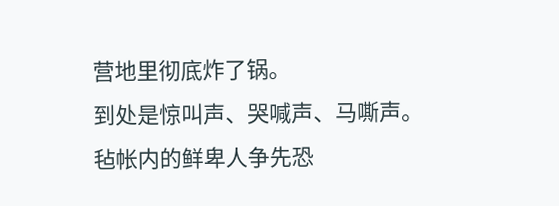营地里彻底炸了锅。
到处是惊叫声、哭喊声、马嘶声。
毡帐内的鲜卑人争先恐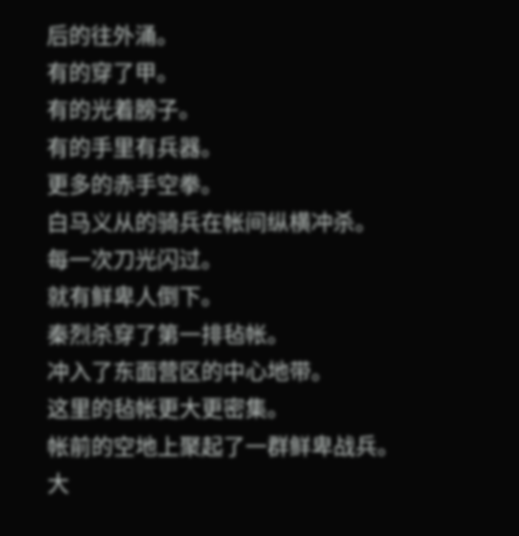后的往外涌。
有的穿了甲。
有的光着膀子。
有的手里有兵器。
更多的赤手空拳。
白马义从的骑兵在帐间纵横冲杀。
每一次刀光闪过。
就有鲜卑人倒下。
秦烈杀穿了第一排毡帐。
冲入了东面营区的中心地带。
这里的毡帐更大更密集。
帐前的空地上聚起了一群鲜卑战兵。
大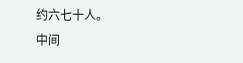约六七十人。
中间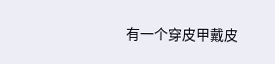有一个穿皮甲戴皮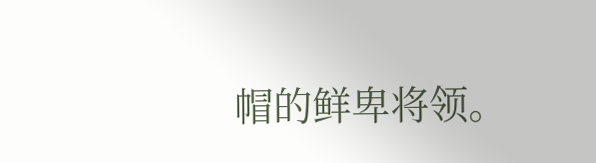帽的鲜卑将领。